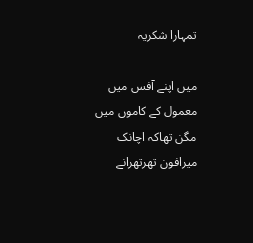تمہارا شکریہ

میں اپنے آفس میں معمول کے کاموں میں مگن تھاکہ اچانک میرافون تھرتھرانے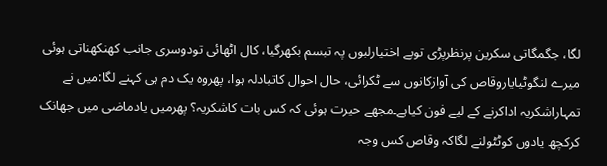لگا، جگمگاتی سکرین پرنظرپڑی توبے اختیارلبوں پہ تبسم بکھرگیا، کال اٹھائی تودوسری جانب کھنکھناتی ہوئی میرے لنگوٹیایاروقاص کی آوازکانوں سے ٹکرائی، حال احوال کاتبادلہ ہوا، پھروہ یک دم ہی کہنے لگا:میں نے تمہاراشکریہ اداکرنے کے لیے فون کیاہے۔مجھے حیرت ہوئی کہ کس بات کاشکریہ؟ پھرمیں یادماضی میں جھانک کرکچھ یادوں کوٹٹولنے لگاکہ وقاص کس وجہ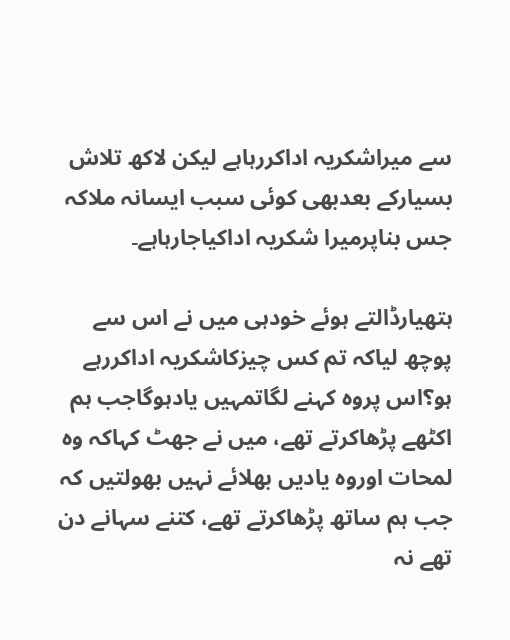سے میراشکریہ اداکررہاہے لیکن لاکھ تلاش بسیارکے بعدبھی کوئی سبب ایسانہ ملاکہ جس بناپرمیرا شکریہ اداکیاجارہاہے۔

ہتھیارڈالتے ہوئے خودہی میں نے اس سے پوچھ لیاکہ تم کس چیزکاشکریہ اداکررہے ہو؟اس پروہ کہنے لگاتمہیں یادہوگاجب ہم اکٹھے پڑھاکرتے تھے، میں نے جھٹ کہاکہ وہ لمحات اوروہ یادیں بھلائے نہیں بھولتیں کہ جب ہم ساتھ پڑھاکرتے تھے، کتنے سہانے دن تھے نہ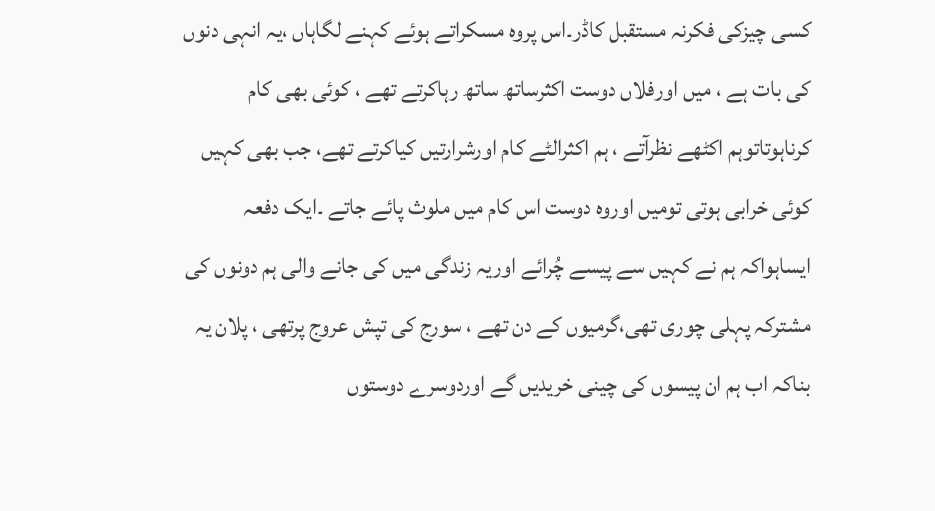کسی چیزکی فکرنہ مستقبل کاڈر۔اس پروہ مسکراتے ہوئے کہنے لگاہاں ،یہ انہی دنوں کی بات ہے ، میں اورفلاں دوست اکثرساتھ ساتھ رہاکرتے تھے ، کوئی بھی کام کرناہوتاتوہم اکٹھے نظرآتے ، ہم اکثرالٹے کام اورشرارتیں کیاکرتے تھے، جب بھی کہیں کوئی خرابی ہوتی تومیں اوروہ دوست اس کام میں ملوث پائے جاتے ۔ایک دفعہ ایساہواکہ ہم نے کہیں سے پیسے چُرائے اوریہ زندگی میں کی جانے والی ہم دونوں کی مشترکہ پہلی چوری تھی،گرمیوں کے دن تھے ، سورج کی تپش عروج پرتھی ، پلان یہ بناکہ اب ہم ان پیسوں کی چینی خریدیں گے اوردوسرے دوستوں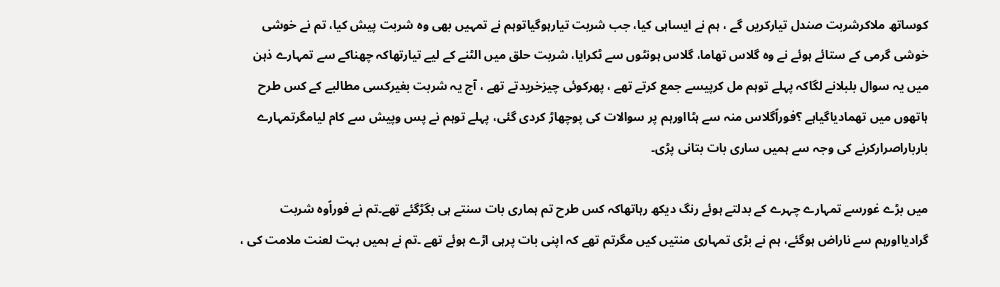کوساتھ ملاکرشربت صندل تیارکریں گے ، ہم نے ایساہی کیا، جب شربت تیارہوگیاتوہم نے تمہیں بھی وہ شربت پیش کیا، تم نے خوشی خوشی گرمی کے ستائے ہوئے نے وہ گلاس تھاما، گلاس ہونٹوں سے ٹکرایا، شربت حلق میں الٹنے کے لیے تیارتھاکہ چھناکے سے تمہارے ذہن میں یہ سوال بلبلانے لگاکہ پہلے توہم مل کرپیسے جمع کرتے تھے ، پھرکوئی چیزخریدتے تھے ، آج یہ شربت بغیرکسی مطالبے کے کس طرح ہاتھوں میں تھمادیاگیاہے ؟فوراًگلاس منہ سے ہٹااورہم پر سوالات کی پوچھاڑ کردی گئی، پہلے توہم نے پس وپیش سے کام لیامگرتمہارے بارباراصرارکرنے کی وجہ سے ہمیں ساری بات بتانی پڑی۔

میں بڑے غورسے تمہارے چہرے کے بدلتے ہوئے رنگ دیکھ رہاتھاکہ کس طرح تم ہماری بات سنتے ہی بگڑگئے تھے۔تم نے فوراًوہ شربت گرادیااورہم سے ناراض ہوگئے، ہم نے بڑی تمہاری منتیں کیں مگرتم تھے کہ اپنی بات پرہی اڑے ہوئے تھے ۔تم نے ہمیں بہت لعنت ملامت کی ،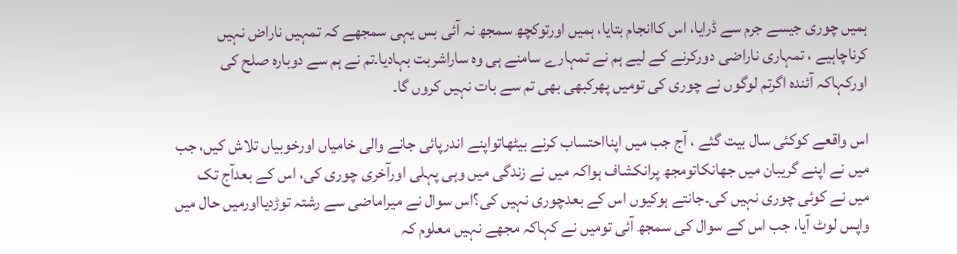ہمیں چوری جیسے جرم سے ڈرایا، اس کاانجام بتایا، ہمیں اورتوکچھ سمجھ نہ آئی بس یہی سمجھے کہ تمہیں ناراض نہیں کرناچاہیے ، تمہاری ناراضی دورکرنے کے لیے ہم نے تمہارے سامنے ہی وہ ساراشربت بہادیا۔تم نے ہم سے دوبارہ صلح کی اورکہاکہ آئندہ اگرتم لوگوں نے چوری کی تومیں پھرکبھی بھی تم سے بات نہیں کروں گا۔

اس واقعے کوکئی سال بیت گئے ، آج جب میں اپنااحتساب کرنے بیٹھاتواپنے اندرپائی جانے والی خامیاں اورخوبیاں تلاش کیں، جب میں نے اپنے گریبان میں جھانکاتومجھ پرانکشاف ہواکہ میں نے زندگی میں وہی پہلی اورآخری چوری کی، اس کے بعدآج تک میں نے کوئی چوری نہیں کی۔جانتے ہوکیوں اس کے بعدچوری نہیں کی؟اس سوال نے میراماضی سے رشتہ توڑدیااورمیں حال میں واپس لوٹ آیا، جب اس کے سوال کی سمجھ آئی تومیں نے کہاکہ مجھے نہیں معلوم کہ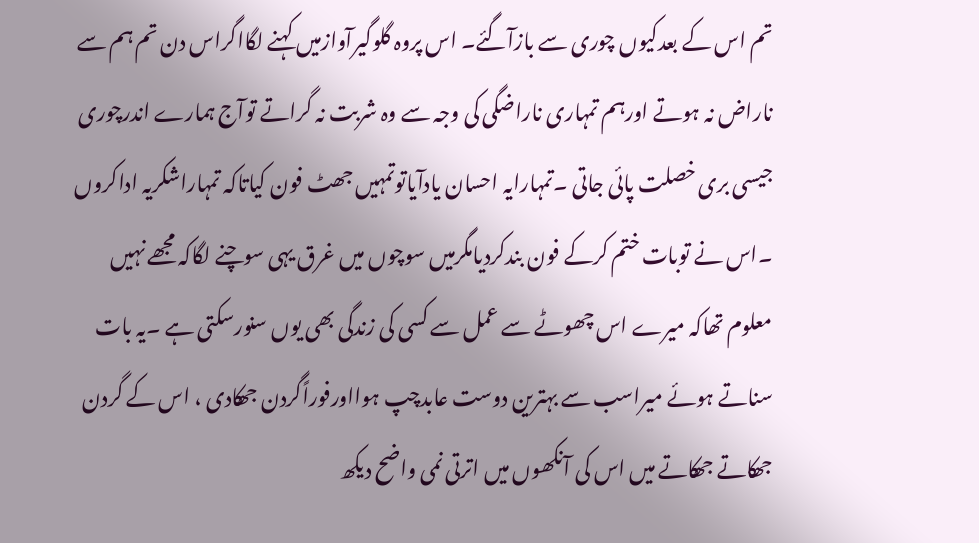تم اس کے بعدکیوں چوری سے بازآگئے۔ اس پروہ گلوگیرآوازمیں کہنے لگااگراس دن تم ہم سے ناراض نہ ہوتے اورہم تمہاری ناراضگی کی وجہ سے وہ شربت نہ گراتے توآج ہمارے اندرچوری جیسی بری خصلت پائی جاتی ۔تمہارایہ احسان یادآیاتوتمہیں جھٹ فون کیاتاکہ تمہاراشکریہ اداکروں ۔اس نے توبات ختم کرکے فون بندکردیامگرمیں سوچوں میں غرق یہی سوچنے لگاکہ مجھے نہیں معلوم تھاکہ میرے اس چھوٹے سے عمل سے کسی کی زندگی بھی یوں سنورسکتی ہے ۔یہ بات سناتے ہوئے میراسب سے بہترین دوست عابدچپ ہوااورفوراًگردن جھکادی ، اس کے گردن جھکاتے جھکاتے میں اس کی آنکھوں میں اترتی نمی واضح دیکھ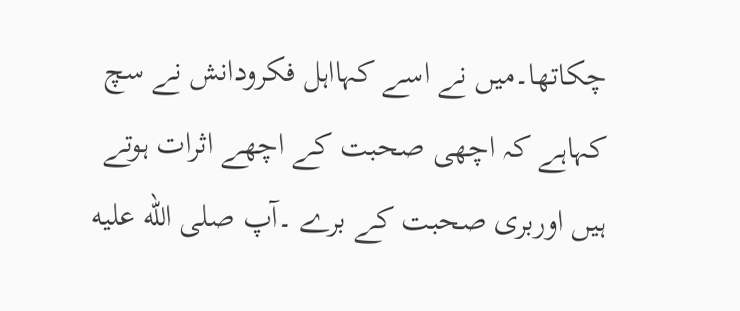چکاتھا۔میں نے اسے کہااہل فکرودانش نے سچ کہاہے کہ اچھی صحبت کے اچھے اثرات ہوتے ہیں اوربری صحبت کے برے ۔آپ صلى الله عليه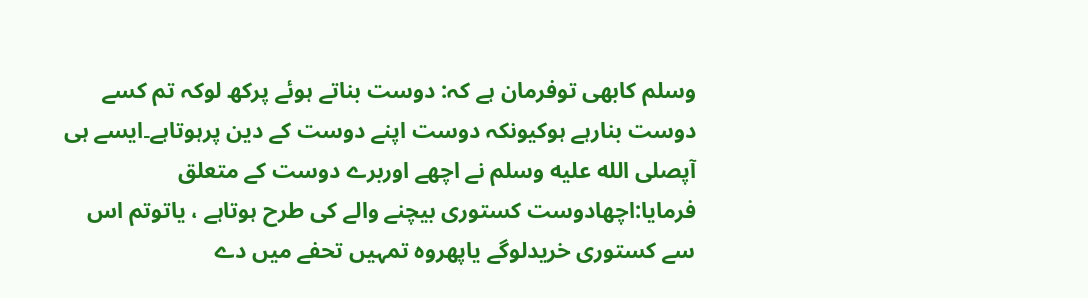وسلم کابھی توفرمان ہے کہ: دوست بناتے ہوئے پرکھ لوکہ تم کسے دوست بنارہے ہوکیونکہ دوست اپنے دوست کے دین پرہوتاہے۔ایسے ہی آپصلى الله عليه وسلم نے اچھے اوربرے دوست کے متعلق فرمایا:اچھادوست کستوری بیچنے والے کی طرح ہوتاہے ، یاتوتم اس سے کستوری خریدلوگے یاپھروہ تمہیں تحفے میں دے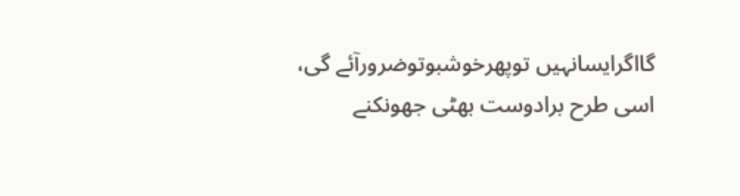گااگرایسانہیں توپھرخوشبوتوضرورآئے گی، اسی طرح برادوست بھٹی جھونکنے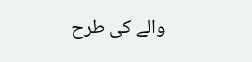والے کی طرح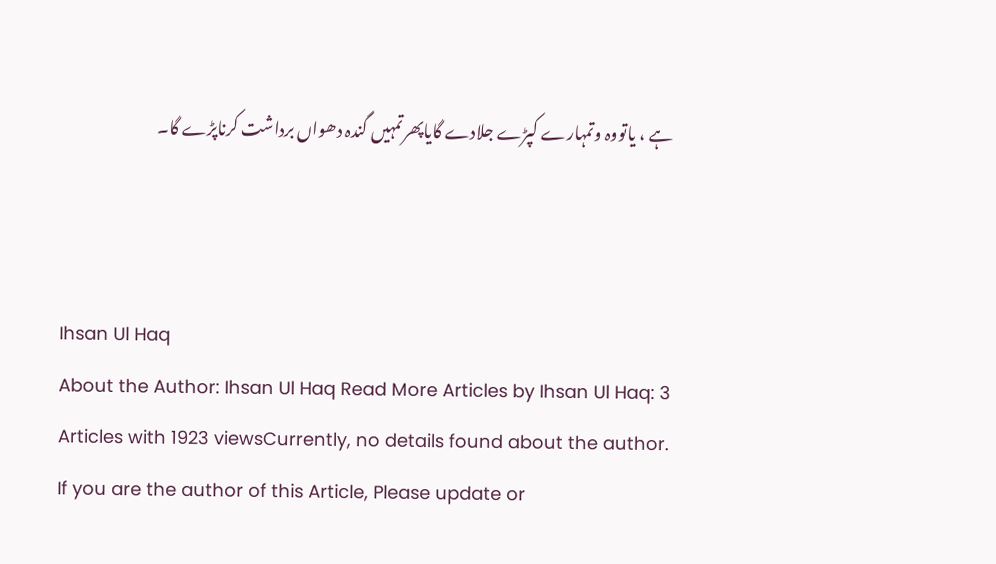ہے ، یاتووہ وتمہارے کپڑے جلادے گایاپھرتمہیں گندہ دھواں برداشت کرناپڑے گا۔



Ihsan Ul Haq
About the Author: Ihsan Ul Haq Read More Articles by Ihsan Ul Haq: 3 Articles with 1923 viewsCurrently, no details found about the author. If you are the author of this Article, Please update or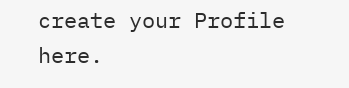create your Profile here.